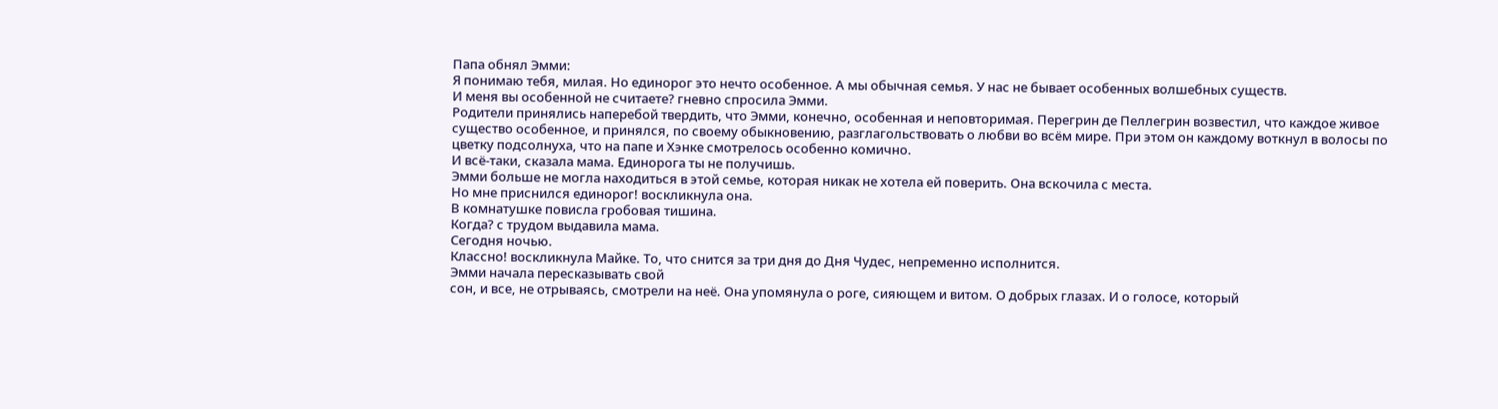Папа обнял Эмми:
Я понимаю тебя, милая. Но единорог это нечто особенное. А мы обычная семья. У нас не бывает особенных волшебных существ.
И меня вы особенной не считаете? гневно спросила Эмми.
Родители принялись наперебой твердить, что Эмми, конечно, особенная и неповторимая. Перегрин де Пеллегрин возвестил, что каждое живое существо особенное, и принялся, по своему обыкновению, разглагольствовать о любви во всём мире. При этом он каждому воткнул в волосы по цветку подсолнуха, что на папе и Хэнке смотрелось особенно комично.
И всë-таки, сказала мама. Единорога ты не получишь.
Эмми больше не могла находиться в этой семье, которая никак не хотела ей поверить. Она вскочила с места.
Но мне приснился единорог! воскликнула она.
В комнатушке повисла гробовая тишина.
Когда? с трудом выдавила мама.
Сегодня ночью.
Классно! воскликнула Майке. То, что снится за три дня до Дня Чудес, непременно исполнится.
Эмми начала пересказывать свой
сон, и все, не отрываясь, смотрели на неë. Она упомянула о роге, сияющем и витом. О добрых глазах. И о голосе, который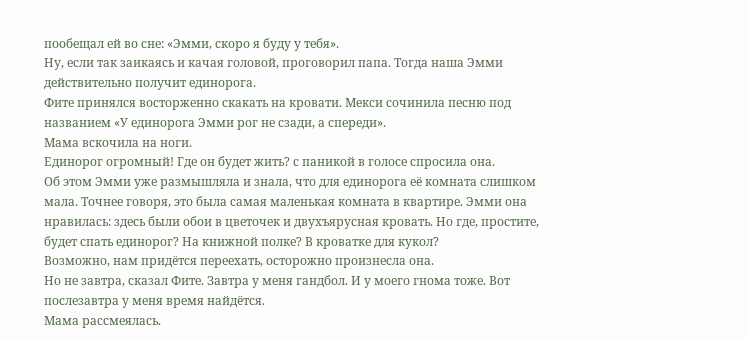пообещал ей во сне: «Эмми, скоро я буду у тебя».
Ну, если так заикаясь и качая головой, проговорил папа. Тогда наша Эмми действительно получит единорога.
Фите принялся восторженно скакать на кровати. Мекси сочинила песню под названием «У единорога Эмми рог не сзади, а спереди».
Мама вскочила на ноги.
Единорог огромный! Где он будет жить? с паникой в голосе спросила она.
Об этом Эмми уже размышляла и знала, что для единорога еë комната слишком мала. Точнее говоря, это была самая маленькая комната в квартире. Эмми она нравилась: здесь были обои в цветочек и двухъярусная кровать. Но где, простите, будет спать единорог? На книжной полке? В кроватке для кукол?
Возможно, нам придëтся переехать, осторожно произнесла она.
Но не завтра, сказал Фите. Завтра у меня гандбол. И у моего гнома тоже. Вот послезавтра у меня время найдëтся.
Мама рассмеялась.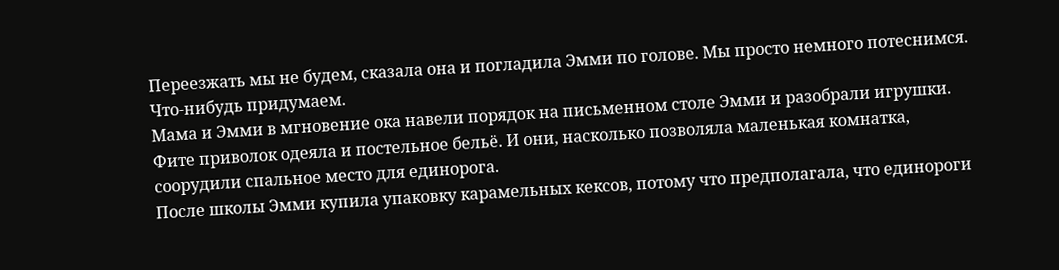Переезжать мы не будем, сказала она и погладила Эмми по голове. Мы просто немного потеснимся. Что-нибудь придумаем.
Мама и Эмми в мгновение ока навели порядок на письменном столе Эмми и разобрали игрушки. Фите приволок одеяла и постельное бельë. И они, насколько позволяла маленькая комнатка, соорудили спальное место для единорога.
После школы Эмми купила упаковку карамельных кексов, потому что предполагала, что единороги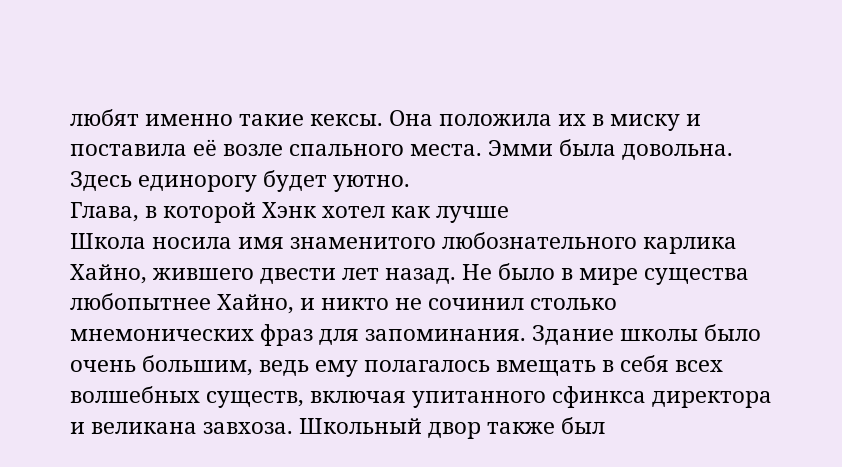любят именно такие кексы. Она положила их в миску и поставила еë возле спального места. Эмми была довольна. Здесь единорогу будет уютно.
Глава, в которой Хэнк хотел как лучше
Школа носила имя знаменитого любознательного карлика Хайно, жившего двести лет назад. Не было в мире существа любопытнее Хайно, и никто не сочинил столько мнемонических фраз для запоминания. Здание школы было очень большим, ведь ему полагалось вмещать в себя всех волшебных существ, включая упитанного сфинкса директора и великана завхоза. Школьный двор также был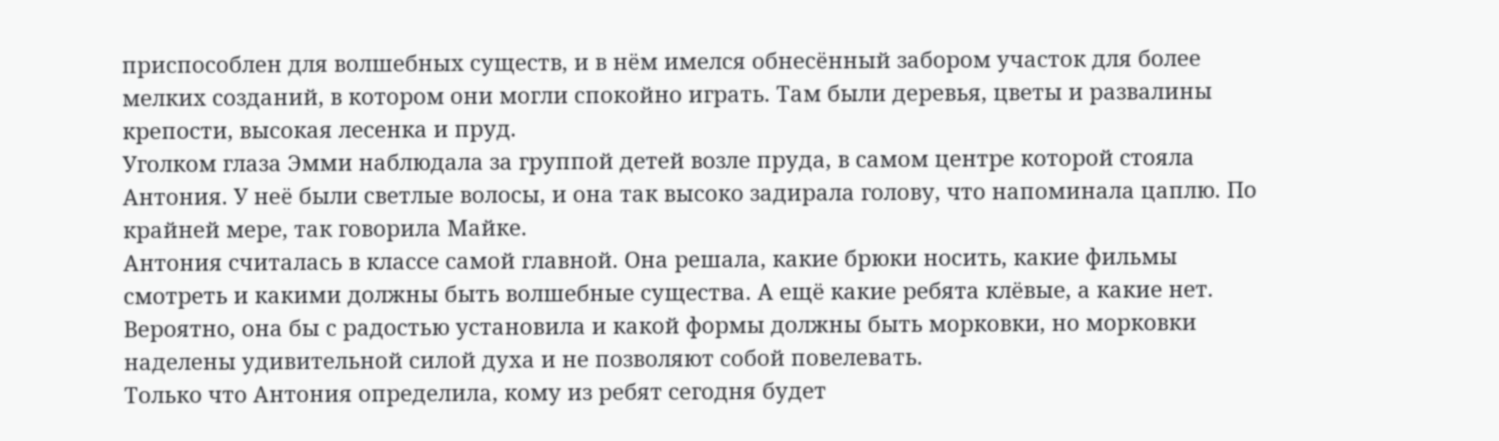приспособлен для волшебных существ, и в нëм имелся обнесëнный забором участок для более мелких созданий, в котором они могли спокойно играть. Там были деревья, цветы и развалины крепости, высокая лесенка и пруд.
Уголком глаза Эмми наблюдала за группой детей возле пруда, в самом центре которой стояла Антония. У неë были светлые волосы, и она так высоко задирала голову, что напоминала цаплю. По крайней мере, так говорила Майке.
Антония считалась в классе самой главной. Она решала, какие брюки носить, какие фильмы смотреть и какими должны быть волшебные существа. А ещё какие ребята клёвые, а какие нет. Вероятно, она бы с радостью установила и какой формы должны быть морковки, но морковки наделены удивительной силой духа и не позволяют собой повелевать.
Только что Антония определила, кому из ребят сегодня будет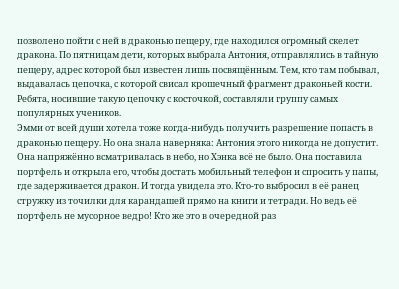позволено пойти с ней в драконью пещеру, где находился огромный скелет дракона. По пятницам дети, которых выбрала Антония, отправлялись в тайную пещеру, адрес которой был известен лишь посвящëнным. Тем, кто там побывал, выдавалась цепочка, с которой свисал крошечный фрагмент драконьей кости. Ребята, носившие такую цепочку с косточкой, составляли группу самых популярных учеников.
Эмми от всей души хотела тоже когда-нибудь получить разрешение попасть в драконью пещеру. Но она знала наверняка: Антония этого никогда не допустит.
Она напряжённо всматривалась в небо, но Хэнка всë не было. Она поставила портфель и открыла его, чтобы достать мобильный телефон и спросить у папы, где задерживается дракон. И тогда увидела это. Кто-то выбросил в еë ранец стружку из точилки для карандашей прямо на книги и тетради. Но ведь еë портфель не мусорное ведро! Кто же это в очередной раз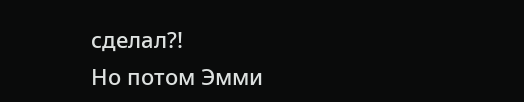сделал?!
Но потом Эмми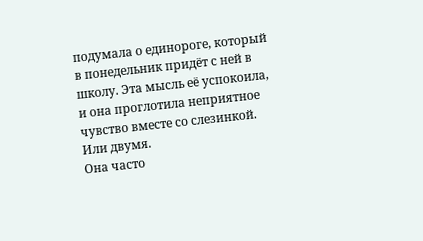подумала о единороге, который в понедельник придëт с ней в школу. Эта мысль еë успокоила, и она проглотила неприятное чувство вместе со слезинкой. Или двумя.
Она часто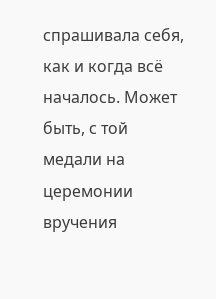спрашивала себя, как и когда всë началось. Может быть, с той медали на церемонии вручения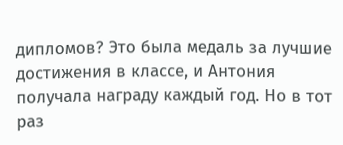дипломов? Это была медаль за лучшие достижения в классе, и Антония получала награду каждый год. Но в тот раз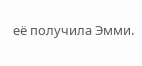еë получила Эмми.